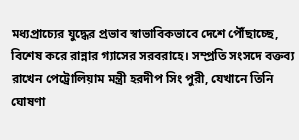মধ্যপ্রাচ্যের যুদ্ধের প্রভাব স্বাভাবিকভাবে দেশে পৌঁছাচ্ছে, বিশেষ করে রান্নার গ্যাসের সরবরাহে। সম্প্রতি সংসদে বক্তব্য রাখেন পেট্রোলিয়াম মন্ত্রী হরদীপ সিং পুরী, যেখানে তিনি ঘোষণা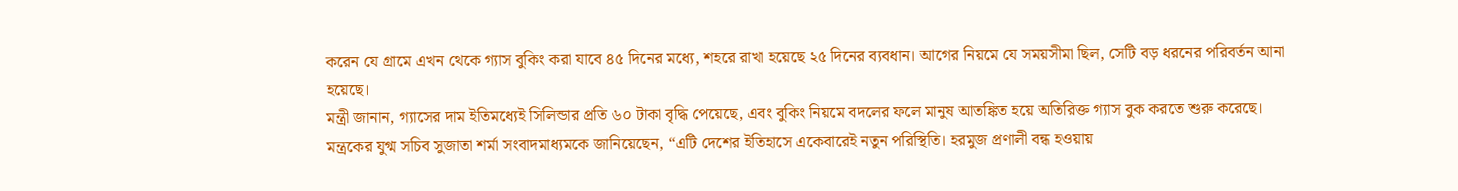করেন যে গ্রামে এখন থেকে গ্যাস বুকিং করা যাবে ৪৫ দিনের মধ্যে, শহরে রাখা হয়েছে ২৫ দিনের ব্যবধান। আগের নিয়মে যে সময়সীমা ছিল, সেটি বড় ধরনের পরিবর্তন আনা হয়েছে।
মন্ত্রী জানান, গ্যাসের দাম ইতিমধ্যেই সিলিন্ডার প্রতি ৬০ টাকা বৃদ্ধি পেয়েছে, এবং বুকিং নিয়মে বদলের ফলে মানুষ আতঙ্কিত হয়ে অতিরিক্ত গ্যাস বুক করতে শুরু করেছে। মন্ত্রকের যুগ্ম সচিব সুজাতা শর্মা সংবাদমাধ্যমকে জানিয়েছেন, “এটি দেশের ইতিহাসে একেবারেই নতুন পরিস্থিতি। হরমুজ প্রণালী বন্ধ হওয়ায়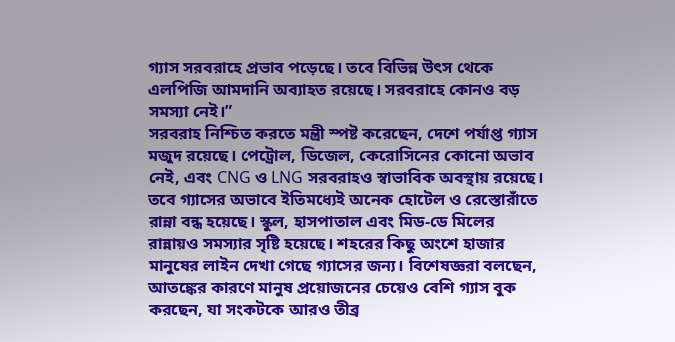গ্যাস সরবরাহে প্রভাব পড়েছে। তবে বিভিন্ন উৎস থেকে এলপিজি আমদানি অব্যাহত রয়েছে। সরবরাহে কোনও বড় সমস্যা নেই।”
সরবরাহ নিশ্চিত করতে মন্ত্রী স্পষ্ট করেছেন, দেশে পর্যাপ্ত গ্যাস মজুদ রয়েছে। পেট্রোল, ডিজেল, কেরোসিনের কোনো অভাব নেই, এবং CNG ও LNG সরবরাহও স্বাভাবিক অবস্থায় রয়েছে।
তবে গ্যাসের অভাবে ইতিমধ্যেই অনেক হোটেল ও রেস্তোরাঁতে রান্না বন্ধ হয়েছে। স্কুল, হাসপাতাল এবং মিড-ডে মিলের রান্নায়ও সমস্যার সৃষ্টি হয়েছে। শহরের কিছু অংশে হাজার মানুষের লাইন দেখা গেছে গ্যাসের জন্য। বিশেষজ্ঞরা বলছেন, আতঙ্কের কারণে মানুষ প্রয়োজনের চেয়েও বেশি গ্যাস বুক করছেন, যা সংকটকে আরও তীব্র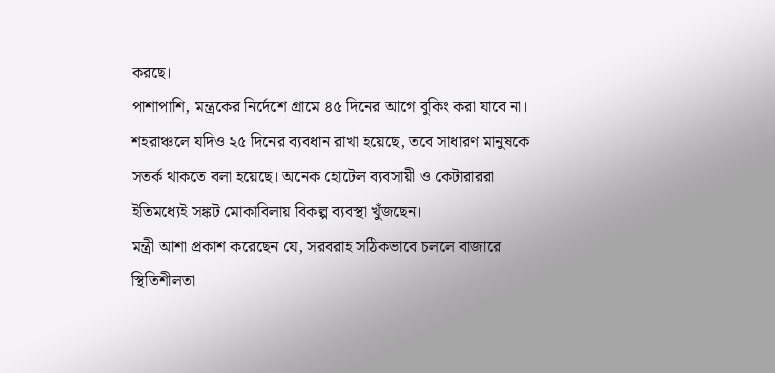করছে।
পাশাপাশি, মন্ত্রকের নির্দেশে গ্রামে ৪৫ দিনের আগে বুকিং করা যাবে না। শহরাঞ্চলে যদিও ২৫ দিনের ব্যবধান রাখা হয়েছে, তবে সাধারণ মানুষকে সতর্ক থাকতে বলা হয়েছে। অনেক হোটেল ব্যবসায়ী ও কেটারাররা ইতিমধ্যেই সঙ্কট মোকাবিলায় বিকল্প ব্যবস্থা খুঁজছেন।
মন্ত্রী আশা প্রকাশ করেছেন যে, সরবরাহ সঠিকভাবে চললে বাজারে স্থিতিশীলতা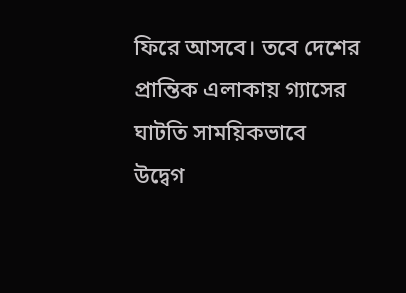ফিরে আসবে। তবে দেশের প্রান্তিক এলাকায় গ্যাসের ঘাটতি সাময়িকভাবে উদ্বেগ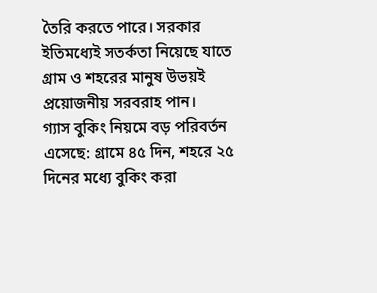তৈরি করতে পারে। সরকার ইতিমধ্যেই সতর্কতা নিয়েছে যাতে গ্রাম ও শহরের মানুষ উভয়ই প্রয়োজনীয় সরবরাহ পান।
গ্যাস বুকিং নিয়মে বড় পরিবর্তন এসেছে: গ্রামে ৪৫ দিন, শহরে ২৫ দিনের মধ্যে বুকিং করা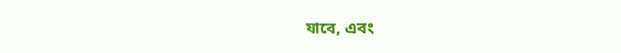যাবে, এবং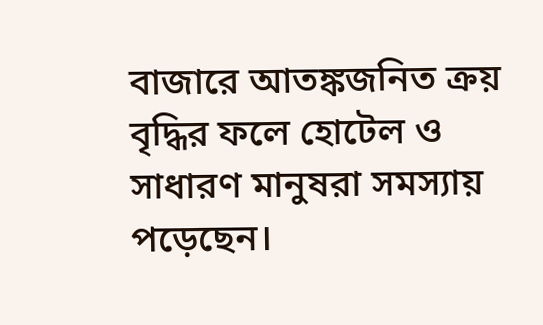বাজারে আতঙ্কজনিত ক্রয় বৃদ্ধির ফলে হোটেল ও সাধারণ মানুষরা সমস্যায় পড়েছেন।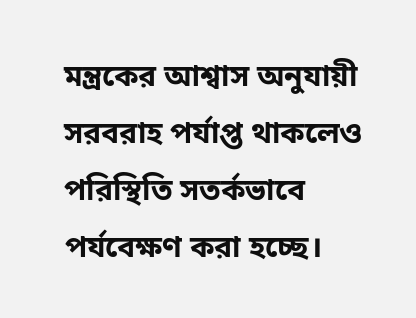মন্ত্রকের আশ্বাস অনুযায়ী সরবরাহ পর্যাপ্ত থাকলেও পরিস্থিতি সতর্কভাবে পর্যবেক্ষণ করা হচ্ছে।